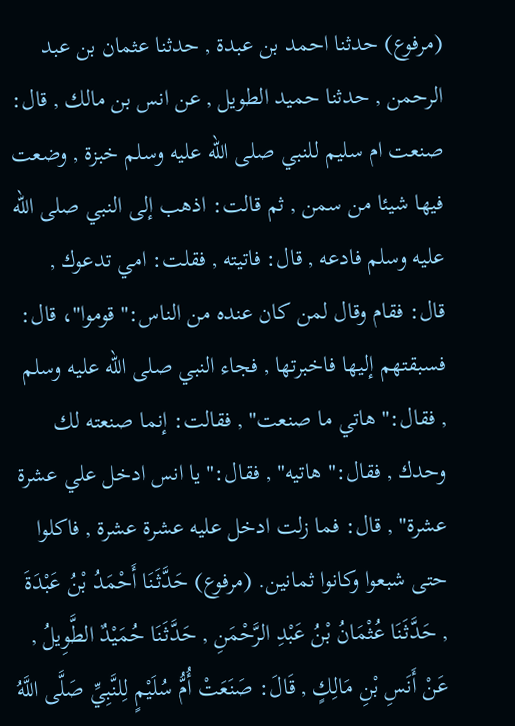(مرفوع) حدثنا احمد بن عبدة , حدثنا عثمان بن عبد الرحمن , حدثنا حميد الطويل , عن انس بن مالك , قال: صنعت ام سليم للنبي صلى الله عليه وسلم خبزة , وضعت فيها شيئا من سمن , ثم قالت: اذهب إلى النبي صلى الله عليه وسلم فادعه , قال: فاتيته , فقلت: امي تدعوك , قال: فقام وقال لمن كان عنده من الناس:" قوموا"، قال: فسبقتهم إليها فاخبرتها , فجاء النبي صلى الله عليه وسلم , فقال:" هاتي ما صنعت" , فقالت: إنما صنعته لك وحدك , فقال:" هاتيه" , فقال:" يا انس ادخل علي عشرة عشرة" , قال: فما زلت ادخل عليه عشرة عشرة , فاكلوا حتى شبعوا وكانوا ثمانين. (مرفوع) حَدَّثَنَا أَحْمَدُ بْنُ عَبْدَةَ , حَدَّثَنَا عُثْمَانُ بْنُ عَبْدِ الرَّحْمَنِ , حَدَّثَنَا حُمَيْدٌ الطَّوِيلُ , عَنْ أَنَسِ بْنِ مَالِكٍ , قَالَ: صَنَعَتْ أُمُّ سُلَيْمٍ لِلنَّبِيِّ صَلَّى اللَّهُ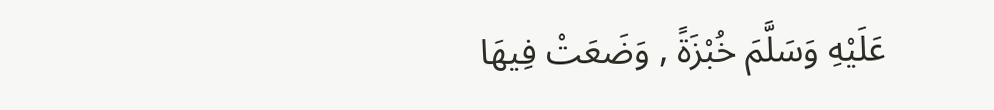عَلَيْهِ وَسَلَّمَ خُبْزَةً , وَضَعَتْ فِيهَا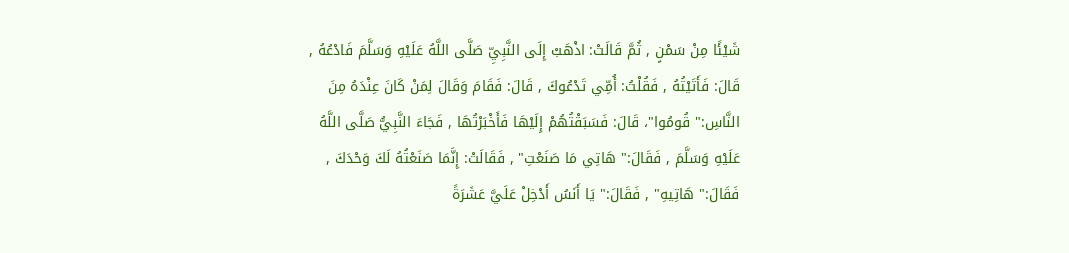شَيْئًا مِنْ سَمْنٍ , ثُمَّ قَالَتْ: اذْهَبْ إِلَى النَّبِيِّ صَلَّى اللَّهُ عَلَيْهِ وَسَلَّمَ فَادْعُهُ , قَالَ: فَأَتَيْتُهُ , فَقُلْتُ: أُمِّي تَدْعُوكَ , قَالَ: فَقَامَ وَقَالَ لِمَنْ كَانَ عِنْدَهُ مِنَ النَّاسِ:" قُومُوا"، قَالَ: فَسَبَقْتُهُمْ إِلَيْهَا فَأَخْبَرْتُهَا , فَجَاءَ النَّبِيُّ صَلَّى اللَّهُ عَلَيْهِ وَسَلَّمَ , فَقَالَ:" هَاتِي مَا صَنَعْتِ" , فَقَالَتْ: إِنَّمَا صَنَعْتُهُ لَكَ وَحْدَكَ , فَقَالَ:" هَاتِيهِ" , فَقَالَ:" يَا أَنَسُ أَدْخِلْ عَلَيَّ عَشَرَةً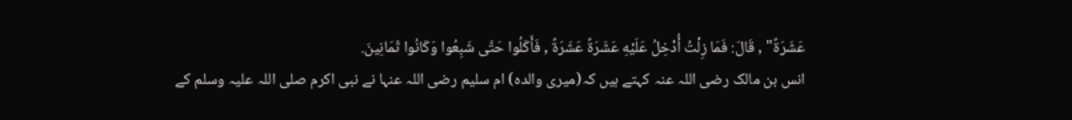عَشَرَةً" , قَالَ: فَمَا زِلْتُ أُدْخِلُ عَلَيْهِ عَشَرَةً عَشَرَةً , فَأَكَلُوا حَتَّى شَبِعُوا وَكَانُوا ثَمَانِينَ.
انس بن مالک رضی اللہ عنہ کہتے ہیں کہ(میری والدہ) ام سلیم رضی اللہ عنہا نے نبی اکرم صلی اللہ علیہ وسلم کے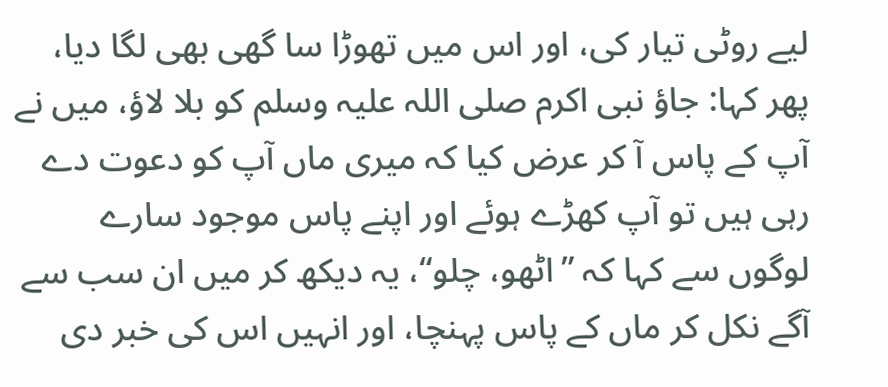لیے روٹی تیار کی، اور اس میں تھوڑا سا گھی بھی لگا دیا، پھر کہا: جاؤ نبی اکرم صلی اللہ علیہ وسلم کو بلا لاؤ، میں نے آپ کے پاس آ کر عرض کیا کہ میری ماں آپ کو دعوت دے رہی ہیں تو آپ کھڑے ہوئے اور اپنے پاس موجود سارے لوگوں سے کہا کہ ”اٹھو، چلو“، یہ دیکھ کر میں ان سب سے آگے نکل کر ماں کے پاس پہنچا، اور انہیں اس کی خبر دی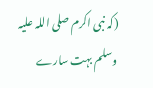(کہ نبی اکرم صلی اللہ علیہ وسلم بہت سارے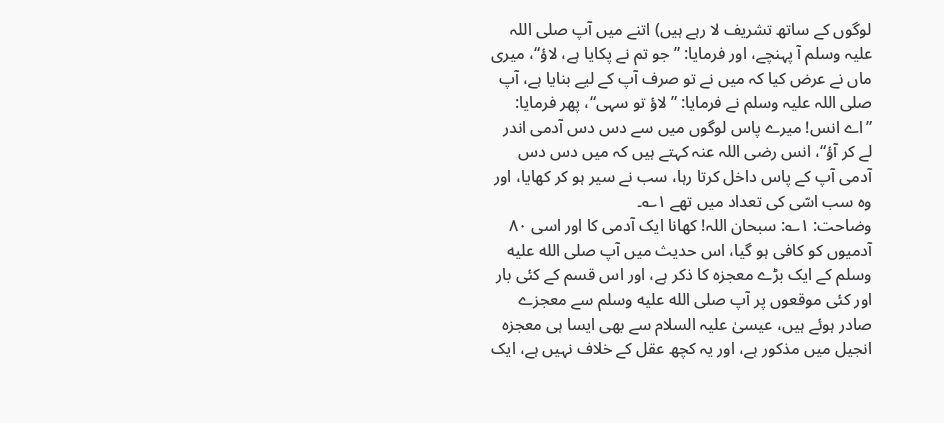لوگوں کے ساتھ تشریف لا رہے ہیں) اتنے میں آپ صلی اللہ علیہ وسلم آ پہنچے، اور فرمایا: ”جو تم نے پکایا ہے، لاؤ“، میری ماں نے عرض کیا کہ میں نے تو صرف آپ کے لیے بنایا ہے، آپ صلی اللہ علیہ وسلم نے فرمایا: ”لاؤ تو سہی“، پھر فرمایا: ”اے انس! میرے پاس لوگوں میں سے دس دس آدمی اندر لے کر آؤ“، انس رضی اللہ عنہ کہتے ہیں کہ میں دس دس آدمی آپ کے پاس داخل کرتا رہا، سب نے سیر ہو کر کھایا، اور وہ سب اسّی کی تعداد میں تھے ۱؎۔
وضاحت: ۱؎: سبحان اللہ! کھانا ایک آدمی کا اور اسی ۸۰ آدمیوں کو کافی ہو گیا، اس حدیث میں آپ صلى الله عليه وسلم کے ایک بڑے معجزہ کا ذکر ہے، اور اس قسم کے کئی بار اور کئی موقعوں پر آپ صلى الله عليه وسلم سے معجزے صادر ہوئے ہیں، عیسیٰ علیہ السلام سے بھی ایسا ہی معجزہ انجیل میں مذکور ہے، اور یہ کچھ عقل کے خلاف نہیں ہے، ایک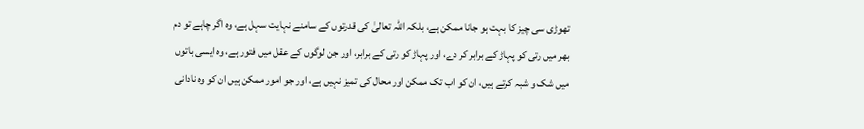تھوڑی سی چیز کا بہت ہو جانا ممکن ہے، بلکہ اللہ تعالیٰ کی قدرتوں کے سامنے نہایت سہل ہے، وہ اگر چاہے تو دم بھر میں رتی کو پہاڑ کے برابر کر دے، اور پہاڑ کو رتی کے برابر، اور جن لوگوں کے عقل میں فتور ہے، وہ ایسی باتوں میں شک و شبہ کرتے ہیں، ان کو اب تک ممکن اور محال کی تمیز نہیں ہے، اور جو امور ممکن ہیں ان کو وہ نادانی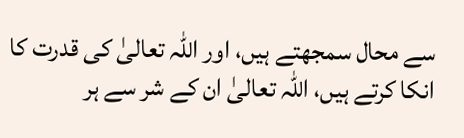سے محال سمجھتے ہیں، اور اللہ تعالیٰ کی قدرت کا انکا کرتے ہیں، اللہ تعالیٰ ان کے شر سے ہر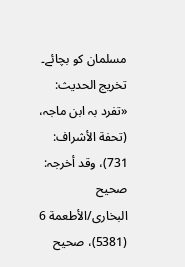مسلمان کو بچائے۔
تخریج الحدیث: «تفرد بہ ابن ماجہ، (تحفة الأشراف: 731)، وقد أخرجہ: صحیح البخاری/الأطعمة 6 (5381)، صحیح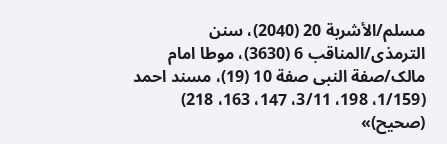مسلم/الأشربة 20 (2040)، سنن الترمذی/المناقب 6 (3630)، موطا امام مالک/صفة النبی صفة 10 (19)، مسند احمد (1/159، 198، 3/11، 147، 163، 218) (صحیح)»